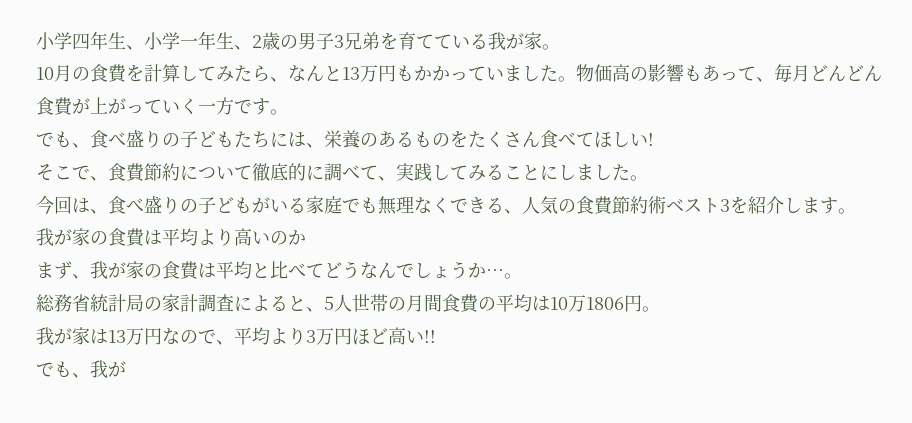小学四年生、小学一年生、2歳の男子3兄弟を育てている我が家。
10月の食費を計算してみたら、なんと13万円もかかっていました。物価高の影響もあって、毎月どんどん食費が上がっていく一方です。
でも、食べ盛りの子どもたちには、栄養のあるものをたくさん食べてほしい!
そこで、食費節約について徹底的に調べて、実践してみることにしました。
今回は、食べ盛りの子どもがいる家庭でも無理なくできる、人気の食費節約術ベスト3を紹介します。
我が家の食費は平均より高いのか
まず、我が家の食費は平均と比べてどうなんでしょうか…。
総務省統計局の家計調査によると、5人世帯の月間食費の平均は10万1806円。
我が家は13万円なので、平均より3万円ほど高い!!
でも、我が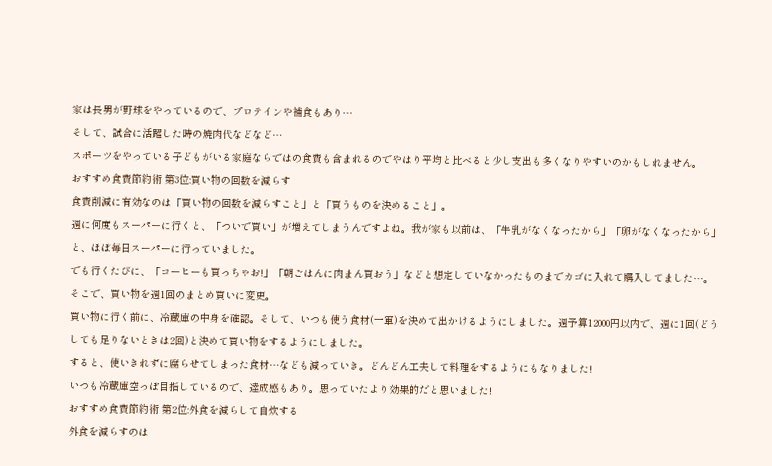家は長男が野球をやっているので、プロテインや補食もあり…
そして、試合に活躍した時の焼肉代などなど…
スポーツをやっている子どもがいる家庭ならではの食費も含まれるのでやはり平均と比べると少し支出も多くなりやすいのかもしれません。
おすすめ食費節約術 第3位:買い物の回数を減らす
食費削減に有効なのは「買い物の回数を減らすこと」と「買うものを決めること」。
週に何度もスーパーに行くと、「ついで買い」が増えてしまうんですよね。我が家も以前は、「牛乳がなくなったから」「卵がなくなったから」と、ほぼ毎日スーパーに行っていました。
でも行くたびに、「コーヒーも買っちゃお!」「朝ごはんに肉まん買おう」などと想定していなかったものまでカゴに入れて購入してました…。
そこで、買い物を週1回のまとめ買いに変更。
買い物に行く前に、冷蔵庫の中身を確認。そして、いつも使う食材(一軍)を決めて出かけるようにしました。週予算12000円以内で、週に1回(どうしても足りないときは2回)と決めて買い物をするようにしました。
すると、使いきれずに腐らせてしまった食材…なども減っていき。どんどん工夫して料理をするようにもなりました!
いつも冷蔵庫空っぽ目指しているので、達成感もあり。思っていたより効果的だと思いました!
おすすめ食費節約術 第2位:外食を減らして自炊する
外食を減らすのは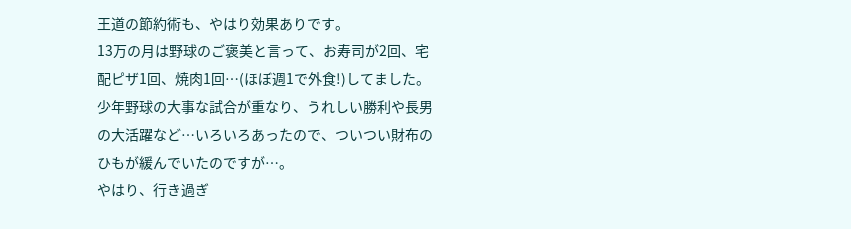王道の節約術も、やはり効果ありです。
13万の月は野球のご褒美と言って、お寿司が2回、宅配ピザ1回、焼肉1回…(ほぼ週1で外食!)してました。
少年野球の大事な試合が重なり、うれしい勝利や長男の大活躍など…いろいろあったので、ついつい財布のひもが緩んでいたのですが…。
やはり、行き過ぎ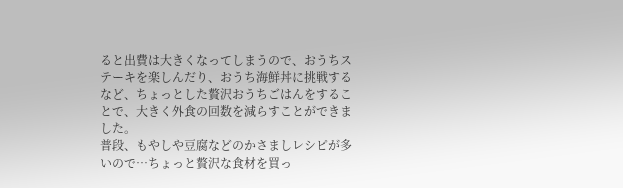ると出費は大きくなってしまうので、おうちステーキを楽しんだり、おうち海鮮丼に挑戦するなど、ちょっとした贅沢おうちごはんをすることで、大きく外食の回数を減らすことができました。
普段、もやしや豆腐などのかさましレシピが多いので…ちょっと贅沢な食材を買っ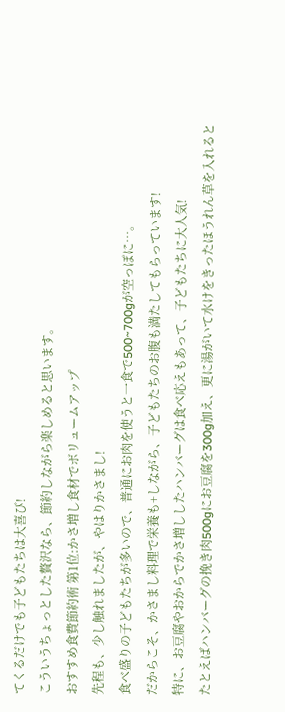てくるだけでも子どもたちは大喜び!
こういうちょっとした贅沢なら、節約しながら楽しめると思います。
おすすめ食費節約術 第1位:かさ増し食材でボリュームアップ
先程も、少し触れましたが、やはりかさまし!
食べ盛りの子どもたちが多いので、普通にお肉を使うと一食で500~700gが空っぽに…。
だからこそ、かさまし料理で栄養も+しながら、子どもたちのお腹も満たしてもらっています!
特に、お豆腐やおからでかさ増ししたハンバーグは食べ応えもあって、子どもたちに大人気!
たとえばハンバーグの挽き肉500gにお豆腐を300g加え、更に湯がいて水けをきったほうれん草を入れると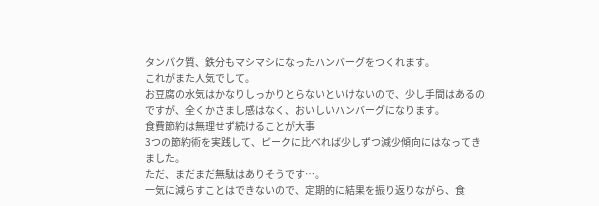タンパク質、鉄分もマシマシになったハンバーグをつくれます。
これがまた人気でして。
お豆腐の水気はかなりしっかりとらないといけないので、少し手間はあるのですが、全くかさまし感はなく、おいしいハンバーグになります。
食費節約は無理せず続けることが大事
3つの節約術を実践して、ピークに比べれば少しずつ減少傾向にはなってきました。
ただ、まだまだ無駄はありそうです…。
一気に減らすことはできないので、定期的に結果を振り返りながら、食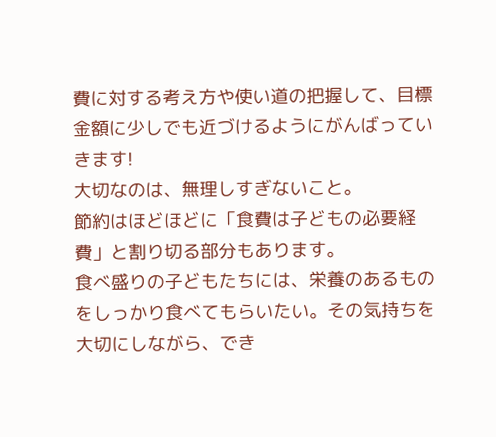費に対する考え方や使い道の把握して、目標金額に少しでも近づけるようにがんばっていきます!
大切なのは、無理しすぎないこと。
節約はほどほどに「食費は子どもの必要経費」と割り切る部分もあります。
食べ盛りの子どもたちには、栄養のあるものをしっかり食べてもらいたい。その気持ちを大切にしながら、でき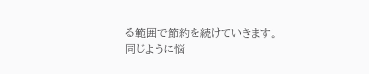る範囲で節約を続けていきます。
同じように悩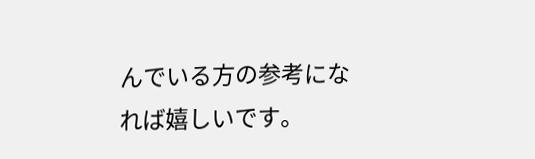んでいる方の参考になれば嬉しいです。